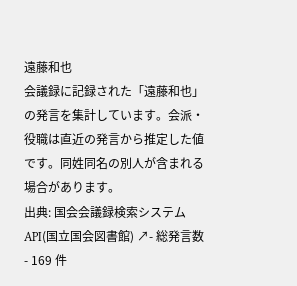遠藤和也
会議録に記録された「遠藤和也」の発言を集計しています。会派・役職は直近の発言から推定した値です。同姓同名の別人が含まれる場合があります。
出典: 国会会議録検索システム API(国立国会図書館) ↗- 総発言数
- 169 件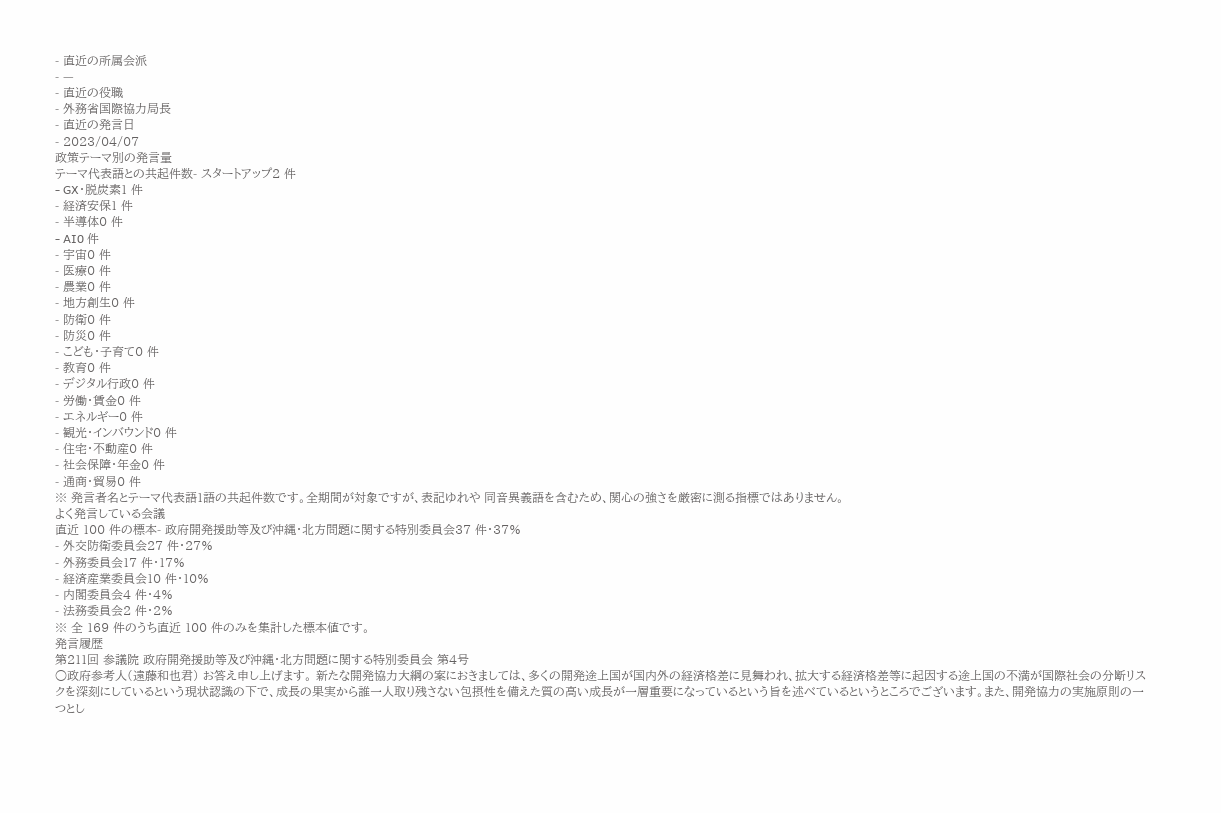- 直近の所属会派
- —
- 直近の役職
- 外務省国際協力局長
- 直近の発言日
- 2023/04/07
政策テーマ別の発言量
テーマ代表語との共起件数- スタートアップ2 件
- GX・脱炭素1 件
- 経済安保1 件
- 半導体0 件
- AI0 件
- 宇宙0 件
- 医療0 件
- 農業0 件
- 地方創生0 件
- 防衛0 件
- 防災0 件
- こども・子育て0 件
- 教育0 件
- デジタル行政0 件
- 労働・賃金0 件
- エネルギー0 件
- 観光・インバウンド0 件
- 住宅・不動産0 件
- 社会保障・年金0 件
- 通商・貿易0 件
※ 発言者名とテーマ代表語1語の共起件数です。全期間が対象ですが、表記ゆれや 同音異義語を含むため、関心の強さを厳密に測る指標ではありません。
よく発言している会議
直近 100 件の標本- 政府開発援助等及び沖縄・北方問題に関する特別委員会37 件・37%
- 外交防衛委員会27 件・27%
- 外務委員会17 件・17%
- 経済産業委員会10 件・10%
- 内閣委員会4 件・4%
- 法務委員会2 件・2%
※ 全 169 件のうち直近 100 件のみを集計した標本値です。
発言履歴
第211回 参議院 政府開発援助等及び沖縄・北方問題に関する特別委員会 第4号
○政府参考人(遠藤和也君) お答え申し上げます。 新たな開発協力大綱の案におきましては、多くの開発途上国が国内外の経済格差に見舞われ、拡大する経済格差等に起因する途上国の不満が国際社会の分断リスクを深刻にしているという現状認識の下で、成長の果実から誰一人取り残さない包摂性を備えた質の高い成長が一層重要になっているという旨を述べているというところでございます。また、開発協力の実施原則の一つとし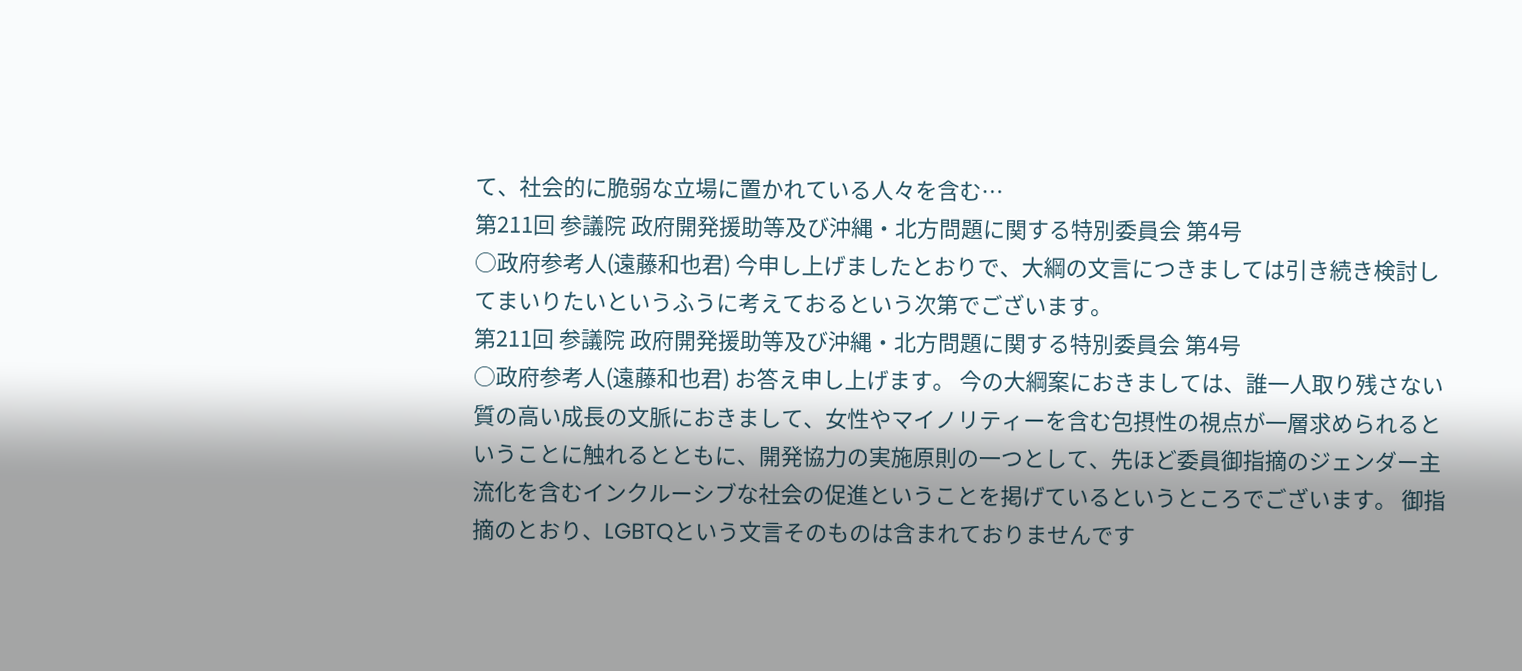て、社会的に脆弱な立場に置かれている人々を含む…
第211回 参議院 政府開発援助等及び沖縄・北方問題に関する特別委員会 第4号
○政府参考人(遠藤和也君) 今申し上げましたとおりで、大綱の文言につきましては引き続き検討してまいりたいというふうに考えておるという次第でございます。
第211回 参議院 政府開発援助等及び沖縄・北方問題に関する特別委員会 第4号
○政府参考人(遠藤和也君) お答え申し上げます。 今の大綱案におきましては、誰一人取り残さない質の高い成長の文脈におきまして、女性やマイノリティーを含む包摂性の視点が一層求められるということに触れるとともに、開発協力の実施原則の一つとして、先ほど委員御指摘のジェンダー主流化を含むインクルーシブな社会の促進ということを掲げているというところでございます。 御指摘のとおり、LGBTQという文言そのものは含まれておりませんです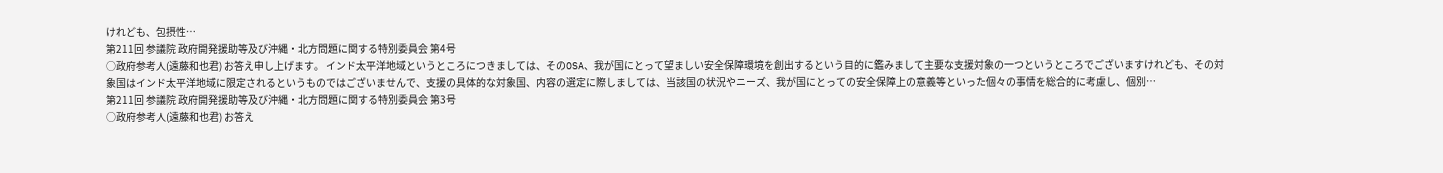けれども、包摂性…
第211回 参議院 政府開発援助等及び沖縄・北方問題に関する特別委員会 第4号
○政府参考人(遠藤和也君) お答え申し上げます。 インド太平洋地域というところにつきましては、そのOSA、我が国にとって望ましい安全保障環境を創出するという目的に鑑みまして主要な支援対象の一つというところでございますけれども、その対象国はインド太平洋地域に限定されるというものではございませんで、支援の具体的な対象国、内容の選定に際しましては、当該国の状況やニーズ、我が国にとっての安全保障上の意義等といった個々の事情を総合的に考慮し、個別…
第211回 参議院 政府開発援助等及び沖縄・北方問題に関する特別委員会 第3号
○政府参考人(遠藤和也君) お答え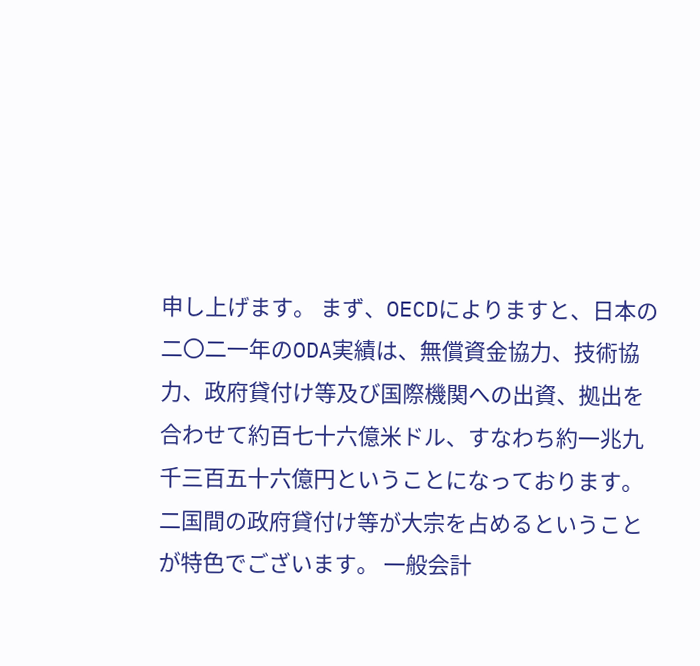申し上げます。 まず、OECDによりますと、日本の二〇二一年のODA実績は、無償資金協力、技術協力、政府貸付け等及び国際機関への出資、拠出を合わせて約百七十六億米ドル、すなわち約一兆九千三百五十六億円ということになっております。二国間の政府貸付け等が大宗を占めるということが特色でございます。 一般会計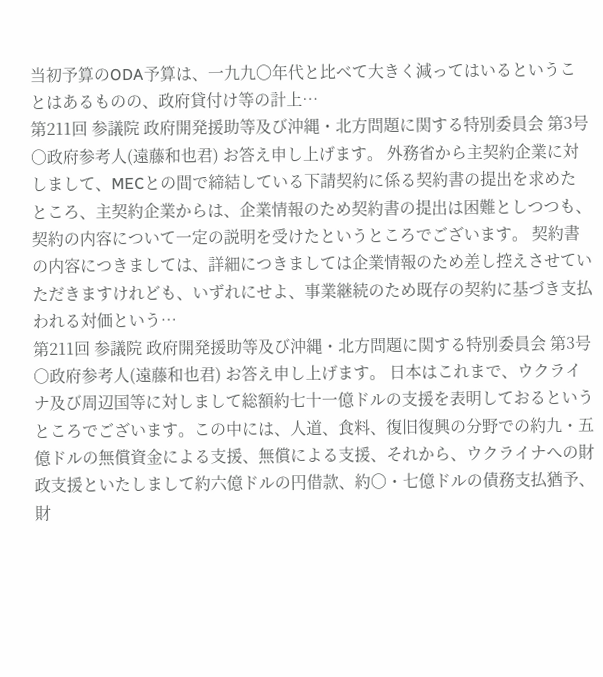当初予算のODA予算は、一九九〇年代と比べて大きく減ってはいるということはあるものの、政府貸付け等の計上…
第211回 参議院 政府開発援助等及び沖縄・北方問題に関する特別委員会 第3号
○政府参考人(遠藤和也君) お答え申し上げます。 外務省から主契約企業に対しまして、MECとの間で締結している下請契約に係る契約書の提出を求めたところ、主契約企業からは、企業情報のため契約書の提出は困難としつつも、契約の内容について一定の説明を受けたというところでございます。 契約書の内容につきましては、詳細につきましては企業情報のため差し控えさせていただきますけれども、いずれにせよ、事業継続のため既存の契約に基づき支払われる対価という…
第211回 参議院 政府開発援助等及び沖縄・北方問題に関する特別委員会 第3号
○政府参考人(遠藤和也君) お答え申し上げます。 日本はこれまで、ウクライナ及び周辺国等に対しまして総額約七十一億ドルの支援を表明しておるというところでございます。この中には、人道、食料、復旧復興の分野での約九・五億ドルの無償資金による支援、無償による支援、それから、ウクライナへの財政支援といたしまして約六億ドルの円借款、約〇・七億ドルの債務支払猶予、財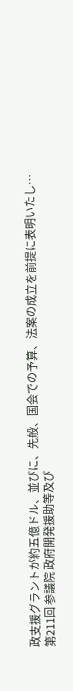政支援グラントが約五億ドル、並びに、先般、国会での予算、法案の成立を前提に表明いたし…
第211回 参議院 政府開発援助等及び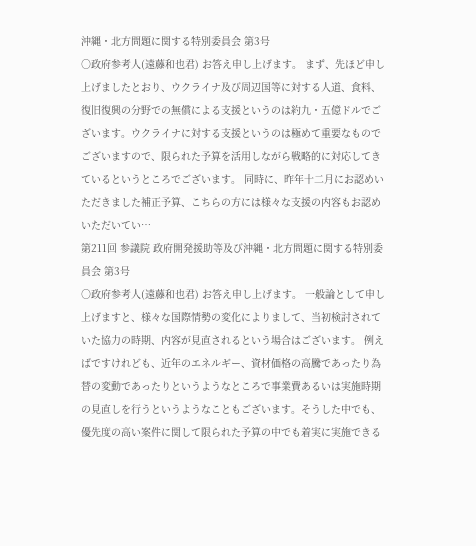沖縄・北方問題に関する特別委員会 第3号
○政府参考人(遠藤和也君) お答え申し上げます。 まず、先ほど申し上げましたとおり、ウクライナ及び周辺国等に対する人道、食料、復旧復興の分野での無償による支援というのは約九・五億ドルでございます。ウクライナに対する支援というのは極めて重要なものでございますので、限られた予算を活用しながら戦略的に対応してきているというところでございます。 同時に、昨年十二月にお認めいただきました補正予算、こちらの方には様々な支援の内容もお認めいただいてい…
第211回 参議院 政府開発援助等及び沖縄・北方問題に関する特別委員会 第3号
○政府参考人(遠藤和也君) お答え申し上げます。 一般論として申し上げますと、様々な国際情勢の変化によりまして、当初検討されていた協力の時期、内容が見直されるという場合はございます。 例えばですけれども、近年のエネルギー、資材価格の高騰であったり為替の変動であったりというようなところで事業費あるいは実施時期の見直しを行うというようなこともございます。そうした中でも、優先度の高い案件に関して限られた予算の中でも着実に実施できる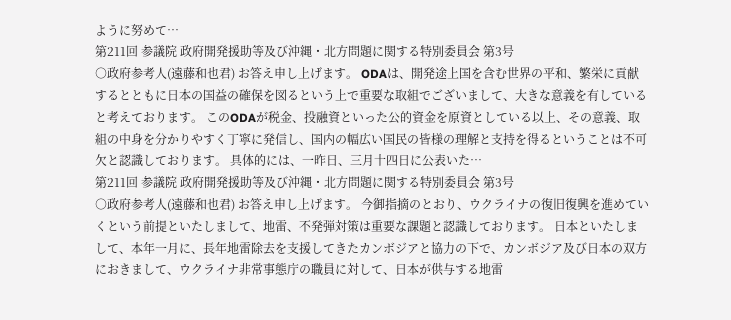ように努めて…
第211回 参議院 政府開発援助等及び沖縄・北方問題に関する特別委員会 第3号
○政府参考人(遠藤和也君) お答え申し上げます。 ODAは、開発途上国を含む世界の平和、繁栄に貢献するとともに日本の国益の確保を図るという上で重要な取組でございまして、大きな意義を有していると考えております。 このODAが税金、投融資といった公的資金を原資としている以上、その意義、取組の中身を分かりやすく丁寧に発信し、国内の幅広い国民の皆様の理解と支持を得るということは不可欠と認識しております。 具体的には、一昨日、三月十四日に公表いた…
第211回 参議院 政府開発援助等及び沖縄・北方問題に関する特別委員会 第3号
○政府参考人(遠藤和也君) お答え申し上げます。 今御指摘のとおり、ウクライナの復旧復興を進めていくという前提といたしまして、地雷、不発弾対策は重要な課題と認識しております。 日本といたしまして、本年一月に、長年地雷除去を支援してきたカンボジアと協力の下で、カンボジア及び日本の双方におきまして、ウクライナ非常事態庁の職員に対して、日本が供与する地雷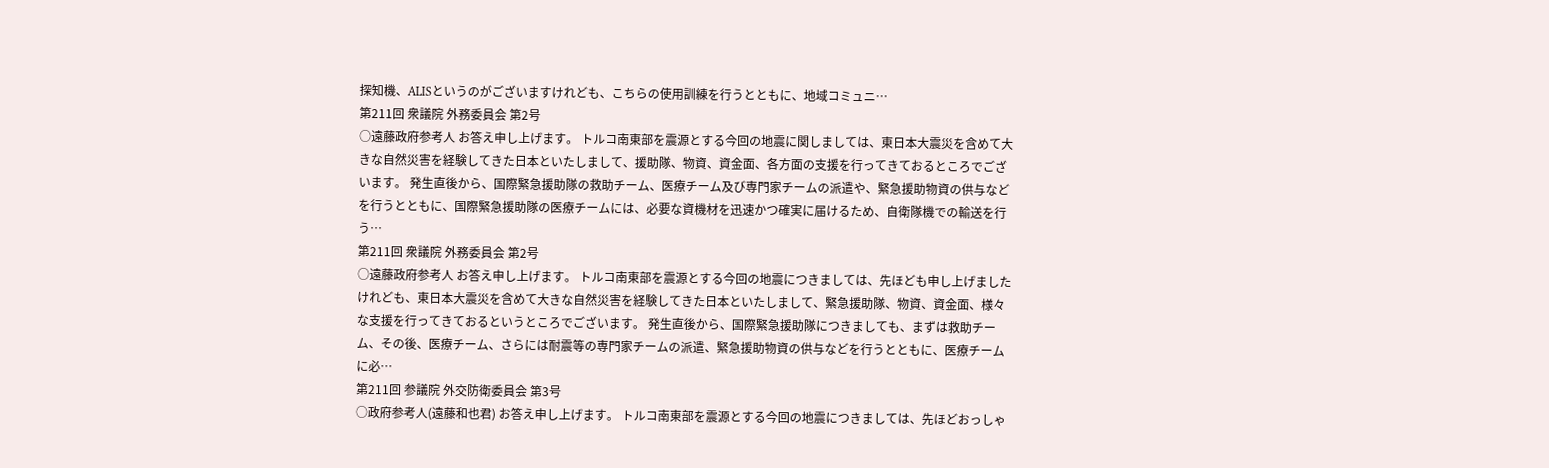探知機、ALISというのがございますけれども、こちらの使用訓練を行うとともに、地域コミュニ…
第211回 衆議院 外務委員会 第2号
○遠藤政府参考人 お答え申し上げます。 トルコ南東部を震源とする今回の地震に関しましては、東日本大震災を含めて大きな自然災害を経験してきた日本といたしまして、援助隊、物資、資金面、各方面の支援を行ってきておるところでございます。 発生直後から、国際緊急援助隊の救助チーム、医療チーム及び専門家チームの派遣や、緊急援助物資の供与などを行うとともに、国際緊急援助隊の医療チームには、必要な資機材を迅速かつ確実に届けるため、自衛隊機での輸送を行う…
第211回 衆議院 外務委員会 第2号
○遠藤政府参考人 お答え申し上げます。 トルコ南東部を震源とする今回の地震につきましては、先ほども申し上げましたけれども、東日本大震災を含めて大きな自然災害を経験してきた日本といたしまして、緊急援助隊、物資、資金面、様々な支援を行ってきておるというところでございます。 発生直後から、国際緊急援助隊につきましても、まずは救助チーム、その後、医療チーム、さらには耐震等の専門家チームの派遣、緊急援助物資の供与などを行うとともに、医療チームに必…
第211回 参議院 外交防衛委員会 第3号
○政府参考人(遠藤和也君) お答え申し上げます。 トルコ南東部を震源とする今回の地震につきましては、先ほどおっしゃ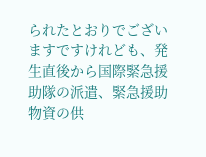られたとおりでございますですけれども、発生直後から国際緊急援助隊の派遣、緊急援助物資の供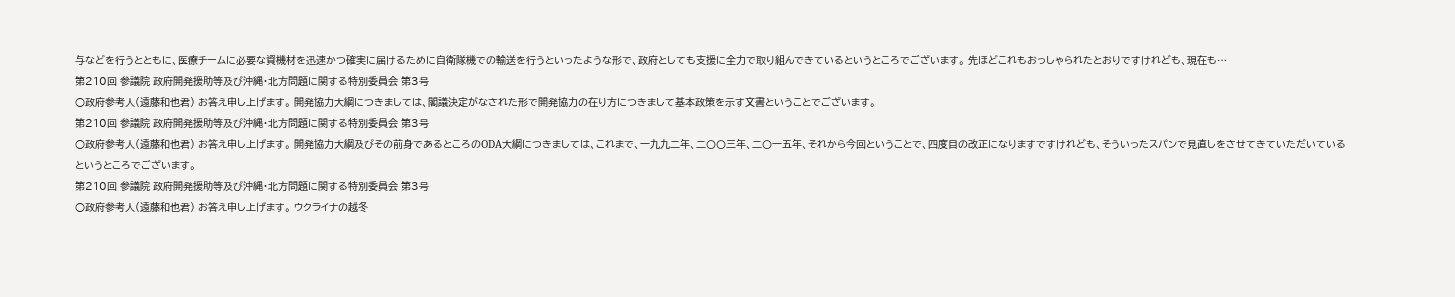与などを行うとともに、医療チームに必要な資機材を迅速かつ確実に届けるために自衛隊機での輸送を行うといったような形で、政府としても支援に全力で取り組んできているというところでございます。 先ほどこれもおっしゃられたとおりですけれども、現在も…
第210回 参議院 政府開発援助等及び沖縄・北方問題に関する特別委員会 第3号
○政府参考人(遠藤和也君) お答え申し上げます。 開発協力大綱につきましては、閣議決定がなされた形で開発協力の在り方につきまして基本政策を示す文書ということでございます。
第210回 参議院 政府開発援助等及び沖縄・北方問題に関する特別委員会 第3号
○政府参考人(遠藤和也君) お答え申し上げます。 開発協力大綱及びその前身であるところのODA大綱につきましては、これまで、一九九二年、二〇〇三年、二〇一五年、それから今回ということで、四度目の改正になりますですけれども、そういったスパンで見直しをさせてきていただいているというところでございます。
第210回 参議院 政府開発援助等及び沖縄・北方問題に関する特別委員会 第3号
○政府参考人(遠藤和也君) お答え申し上げます。 ウクライナの越冬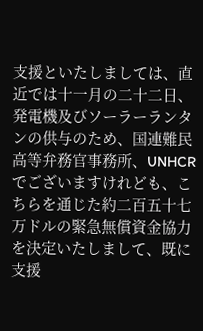支援といたしましては、直近では十一月の二十二日、発電機及びソーラーランタンの供与のため、国連難民高等弁務官事務所、UNHCRでございますけれども、こちらを通じた約二百五十七万ドルの緊急無償資金協力を決定いたしまして、既に支援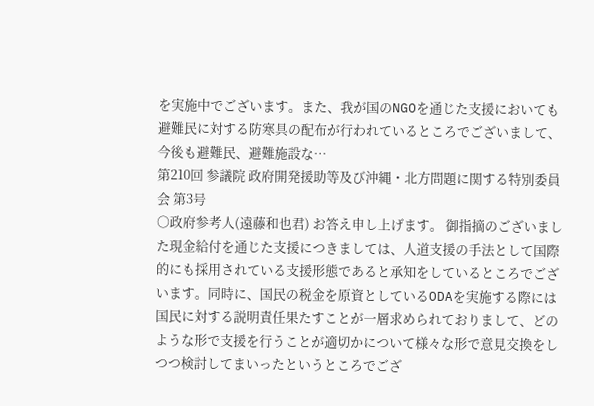を実施中でございます。また、我が国のNGOを通じた支援においても避難民に対する防寒具の配布が行われているところでございまして、今後も避難民、避難施設な…
第210回 参議院 政府開発援助等及び沖縄・北方問題に関する特別委員会 第3号
○政府参考人(遠藤和也君) お答え申し上げます。 御指摘のございました現金給付を通じた支援につきましては、人道支援の手法として国際的にも採用されている支援形態であると承知をしているところでございます。同時に、国民の税金を原資としているODAを実施する際には国民に対する説明責任果たすことが一層求められておりまして、どのような形で支援を行うことが適切かについて様々な形で意見交換をしつつ検討してまいったというところでござ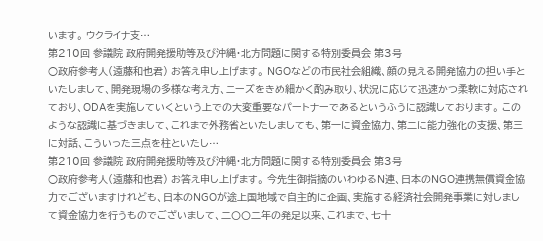います。 ウクライナ支…
第210回 参議院 政府開発援助等及び沖縄・北方問題に関する特別委員会 第3号
○政府参考人(遠藤和也君) お答え申し上げます。 NGOなどの市民社会組織、顔の見える開発協力の担い手といたしまして、開発現場の多様な考え方、ニーズをきめ細かく酌み取り、状況に応じて迅速かつ柔軟に対応されており、ODAを実施していくという上での大変重要なパートナーであるというふうに認識しております。 このような認識に基づきまして、これまで外務省といたしましても、第一に資金協力、第二に能力強化の支援、第三に対話、こういった三点を柱といたし…
第210回 参議院 政府開発援助等及び沖縄・北方問題に関する特別委員会 第3号
○政府参考人(遠藤和也君) お答え申し上げます。 今先生御指摘のいわゆるN連、日本のNGO連携無償資金協力でございますけれども、日本のNGOが途上国地域で自主的に企画、実施する経済社会開発事業に対しまして資金協力を行うものでございまして、二〇〇二年の発足以来、これまで、七十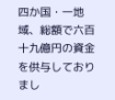四か国・一地域、総額で六百十九億円の資金を供与しておりまし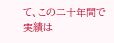て、この二十年間で実績は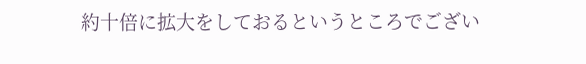約十倍に拡大をしておるというところでござい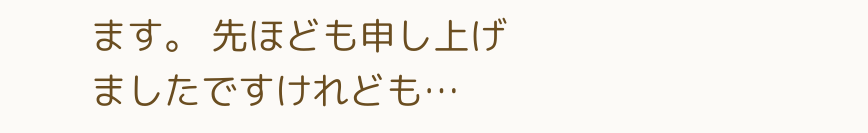ます。 先ほども申し上げましたですけれども…